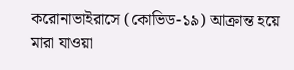করোনাভাইরাসে (কোভিড-১৯) আক্রান্ত হয়ে মারা যাওয়া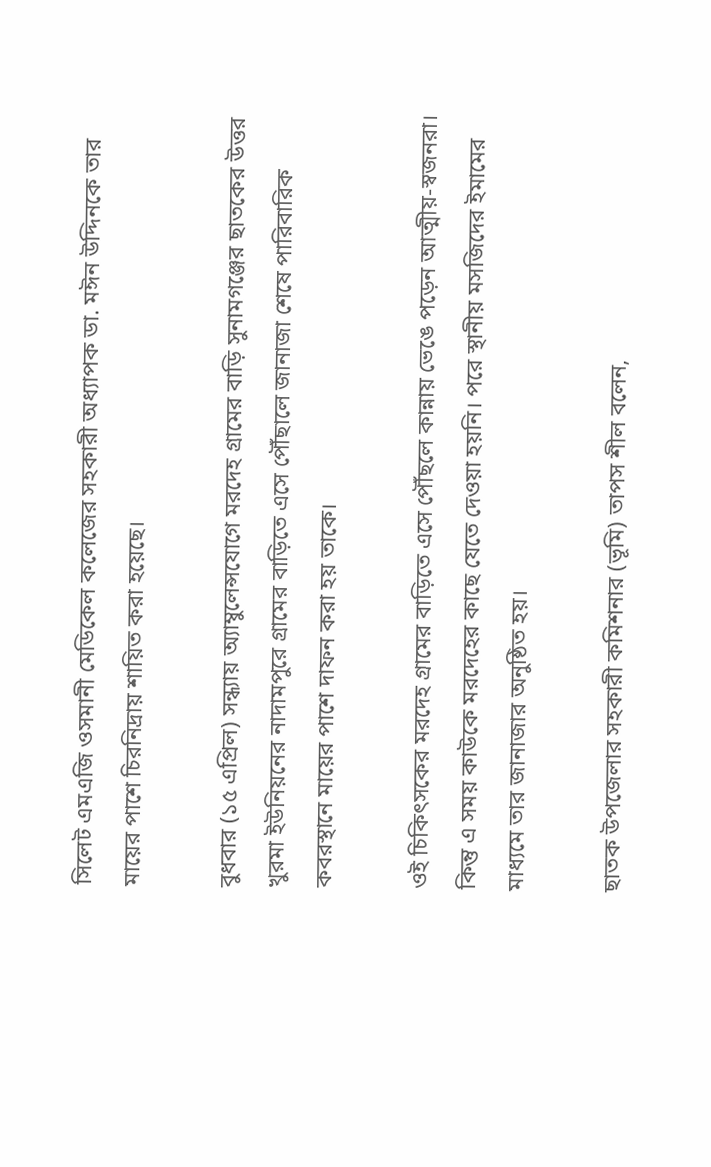সিলেট এমএজি ওসমানী মেডিকেল কলেজের সহকারী অধ্যাপক ডা. মঈন উদ্দিনকে তার মায়ের পাশে চিরনিদ্রায় শায়িত করা হয়েছে।

বুধবার (১৫ এপ্রিল) সন্ধ্যায় অ্যাম্বুলেন্সযোগে মরদেহ গ্রামের বাড়ি সুনামগঞ্জের ছাতকের উত্তর খুরমা ইউনিয়নের নাদামপুরে গ্রামের বাড়িতে এসে পৌঁছালে জানাজা শেষে পারিবারিক কবরস্থানে মায়ের পাশে দাফন করা হয় তাকে।

ওই চিকিৎসকের মরদেহ গ্রামের বাড়িতে এসে পৌঁছলে কান্নায় ভেঙে পড়েন আত্মীয়-স্বজনরা। কিন্তু এ সময় কাউকে মরদেহের কাছে যেতে দেওয়া হয়নি। পরে স্থানীয় মসজিদের ইমামের মাধ্যমে তার জানাজার অনুষ্ঠিত হয়।

ছাতক উপজেলার সহকারী কমিশনার (ভূমি) তাপস শীল বলেন,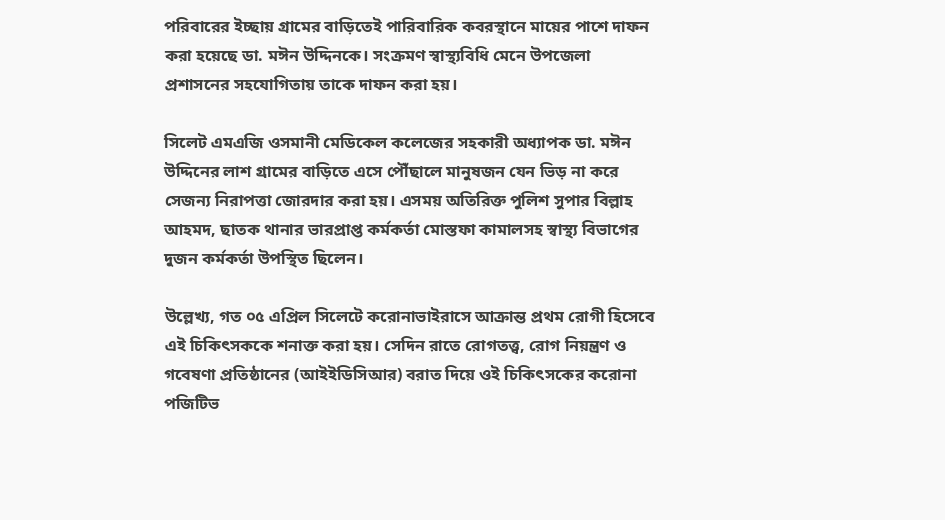পরিবারের ইচ্ছায় গ্রামের বাড়িতেই পারিবারিক কবরস্থানে মায়ের পাশে দাফন করা হয়েছে ডা. মঈন উদ্দিনকে। সংক্রমণ স্বাস্থ্যবিধি মেনে উপজেলা প্রশাসনের সহযোগিতায় তাকে দাফন করা হয়।

সিলেট এমএজি ওসমানী মেডিকেল কলেজের সহকারী অধ্যাপক ডা. মঈন উদ্দিনের লাশ গ্রামের বাড়িতে এসে পৌঁছালে মানুষজন যেন ভিড় না করে সেজন্য নিরাপত্তা জোরদার করা হয়। এসময় অতিরিক্ত পুলিশ সুপার বিল্লাহ আহমদ, ছাতক থানার ভারপ্রাপ্ত কর্মকর্তা মোস্তফা কামালসহ স্বাস্থ্য বিভাগের দুজন কর্মকর্তা উপস্থিত ছিলেন।

উল্লেখ্য, গত ০৫ এপ্রিল সিলেটে করোনাভাইরাসে আক্রান্ত প্রথম রোগী হিসেবে এই চিকিৎসককে শনাক্ত করা হয়। সেদিন রাতে রোগতত্ত্ব, রোগ নিয়ন্ত্রণ ও গবেষণা প্রতিষ্ঠানের (আইইডিসিআর) বরাত দিয়ে ওই চিকিৎসকের করোনা পজিটিভ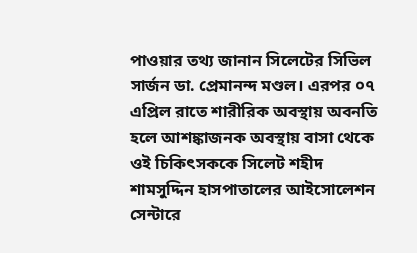পাওয়ার তথ্য জানান সিলেটের সিভিল সার্জন ডা. প্রেমানন্দ মণ্ডল। এরপর ০৭ এপ্রিল রাতে শারীরিক অবস্থায় অবনতি হলে আশঙ্কাজনক অবস্থায় বাসা থেকে ওই চিকিৎসককে সিলেট শহীদ শামসুদ্দিন হাসপাতালের আইসোলেশন সেন্টারে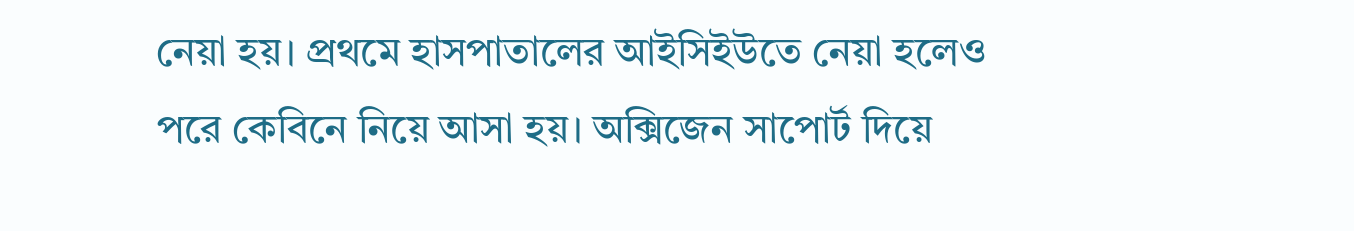নেয়া হয়। প্রথমে হাসপাতালের আইসিইউতে নেয়া হলেও পরে কেবিনে নিয়ে আসা হয়। অক্সিজেন সাপোর্ট দিয়ে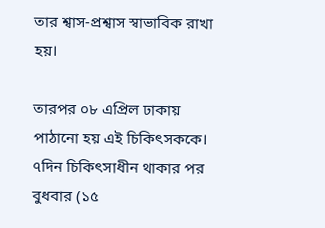তার শ্বাস-প্রশ্বাস স্বাভাবিক রাখা হয়।

তারপর ০৮ এপ্রিল ঢাকায় পাঠানো হয় এই চিকিৎসককে। ৭দিন চিকিৎসাধীন থাকার পর বুধবার (১৫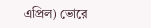এপ্রিল) ভোরে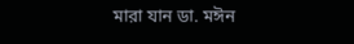মারা যান ডা. মঈন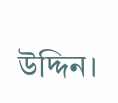উদ্দিন।